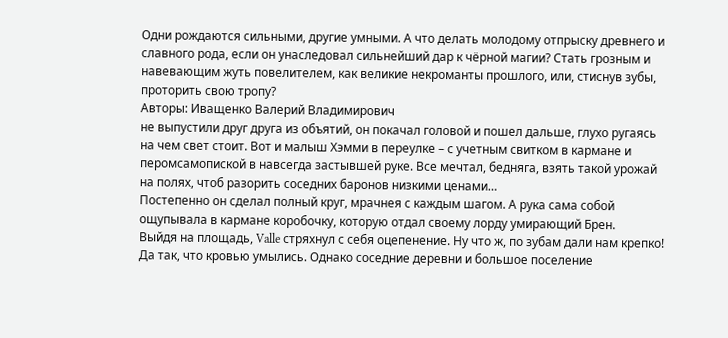Одни рождаются сильными, другие умными. А что делать молодому отпрыску древнего и славного рода, если он унаследовал сильнейший дар к чёрной магии? Стать грозным и навевающим жуть повелителем, как великие некроманты прошлого, или, стиснув зубы, проторить свою тропу?
Авторы: Иващенко Валерий Владимирович
не выпустили друг друга из объятий, он покачал головой и пошел дальше, глухо ругаясь на чем свет стоит. Вот и малыш Хэмми в переулке – с учетным свитком в кармане и перомсамопиской в навсегда застывшей руке. Все мечтал, бедняга, взять такой урожай на полях, чтоб разорить соседних баронов низкими ценами…
Постепенно он сделал полный круг, мрачнея с каждым шагом. А рука сама собой ощупывала в кармане коробочку, которую отдал своему лорду умирающий Брен.
Выйдя на площадь, Valle стряхнул с себя оцепенение. Ну что ж, по зубам дали нам крепко! Да так, что кровью умылись. Однако соседние деревни и большое поселение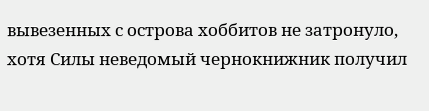вывезенных с острова хоббитов не затронуло, хотя Силы неведомый чернокнижник получил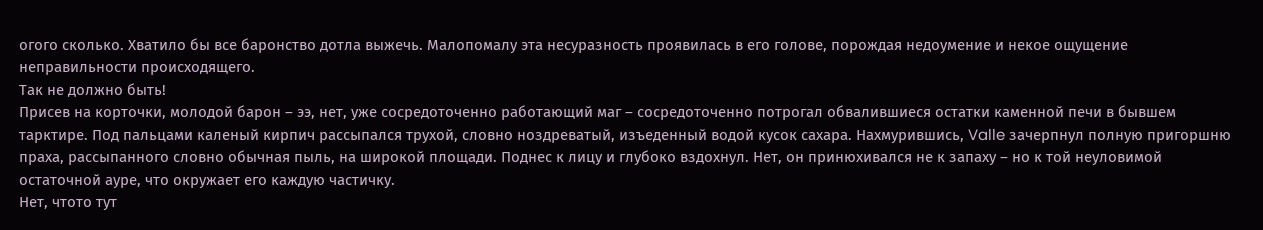огого сколько. Хватило бы все баронство дотла выжечь. Малопомалу эта несуразность проявилась в его голове, порождая недоумение и некое ощущение неправильности происходящего.
Так не должно быть!
Присев на корточки, молодой барон – ээ, нет, уже сосредоточенно работающий маг – сосредоточенно потрогал обвалившиеся остатки каменной печи в бывшем тарктире. Под пальцами каленый кирпич рассыпался трухой, словно ноздреватый, изъеденный водой кусок сахара. Нахмурившись, Valle зачерпнул полную пригоршню праха, рассыпанного словно обычная пыль, на широкой площади. Поднес к лицу и глубоко вздохнул. Нет, он принюхивался не к запаху – но к той неуловимой остаточной ауре, что окружает его каждую частичку.
Нет, чтото тут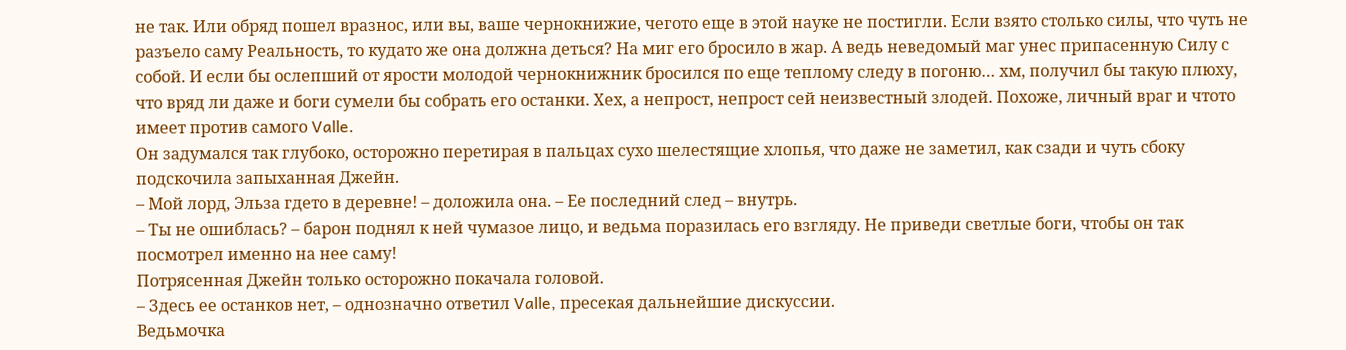не так. Или обряд пошел вразнос, или вы, ваше чернокнижие, чегото еще в этой науке не постигли. Если взято столько силы, что чуть не разъело саму Реальность, то кудато же она должна деться? На миг его бросило в жар. А ведь неведомый маг унес припасенную Силу с собой. И если бы ослепший от ярости молодой чернокнижник бросился по еще теплому следу в погоню… хм, получил бы такую плюху, что вряд ли даже и боги сумели бы собрать его останки. Хех, а непрост, непрост сей неизвестный злодей. Похоже, личный враг и чтото имеет против самого Valle.
Он задумался так глубоко, осторожно перетирая в пальцах сухо шелестящие хлопья, что даже не заметил, как сзади и чуть сбоку подскочила запыханная Джейн.
– Мой лорд, Эльза гдето в деревне! – доложила она. – Ее последний след – внутрь.
– Ты не ошиблась? – барон поднял к ней чумазое лицо, и ведьма поразилась его взгляду. Не приведи светлые боги, чтобы он так посмотрел именно на нее саму!
Потрясенная Джейн только осторожно покачала головой.
– Здесь ее останков нет, – однозначно ответил Valle, пресекая дальнейшие дискуссии.
Ведьмочка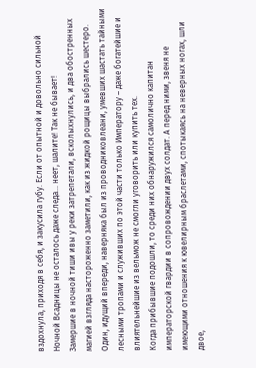вздохнула, приходя в себя, и закусила губу. Если от опытной и довольно сильной Ночной Всадницы не осталось даже следа… неет, шалите! Так не бывает!
Замершие в ночной тиши ивы у реки затрепетали, всколыхнулись, и два обостренных магией взгляда настороженно заметили, как из жидкой рощицы выбрались шестеро. Один, идущий впереди, наверняка был из проводниковлеани, умевших шастать тайными лесными тропами и служивших по этой части только Императору – даже богатейшие и влиятельнейшие из вельмож не смогли уговорить или купить тех.
Когда прибывшие подошли, то среди них обнаружился самолично капитан императорской гвардии в сопровождении двух солдат. А перед ними, звеня не имеющими отношения к ювелирным браслетами, спотыкаясь на неверных ногах, шли двое,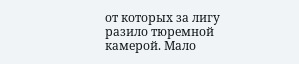от которых за лигу разило тюремной камерой. Мало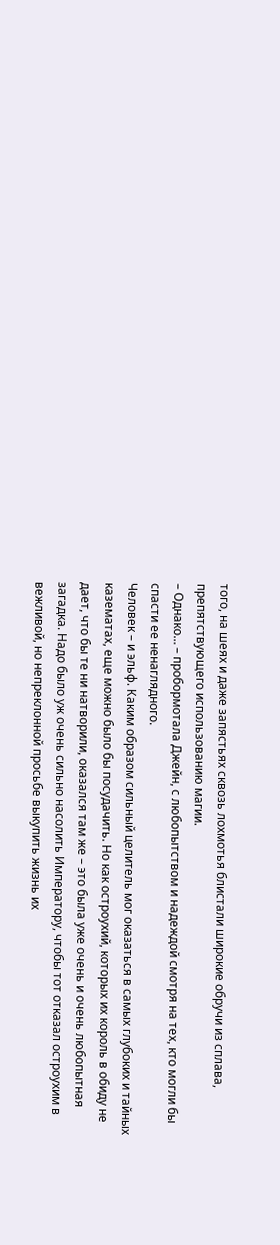того, на шеях и даже запястьях сквозь лохмотья блистали широкие обручи из сплава, препятствующего использованию магии.
– Однако… – пробормотала Джейн, с любопытством и надеждой смотря на тех, кто могли бы спасти ее ненаглядного.
Человек – и эльф. Каким образом сильный целитель мог оказаться в самых глубоких и тайных казематах, еще можно было бы посудачить. Но как остроухий, которых их король в обиду не дает, что бы те ни натворили, оказался там же – это была уже очень и очень любопытная загадка. Надо было уж очень сильно насолить Императору, чтобы тот отказал остроухим в вежливой, но непреклонной просьбе выкупить жизнь их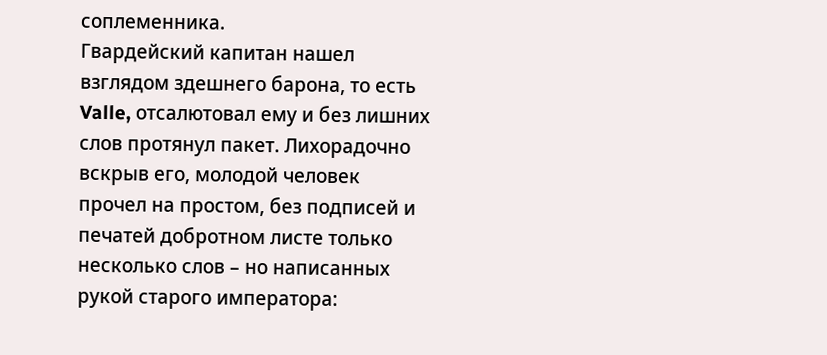соплеменника.
Гвардейский капитан нашел взглядом здешнего барона, то есть Valle, отсалютовал ему и без лишних слов протянул пакет. Лихорадочно вскрыв его, молодой человек прочел на простом, без подписей и печатей добротном листе только несколько слов – но написанных рукой старого императора: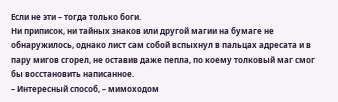Если не эти – тогда только боги.
Ни приписок, ни тайных знаков или другой магии на бумаге не обнаружилось, однако лист сам собой вспыхнул в пальцах адресата и в пару мигов сгорел, не оставив даже пепла, по коему толковый маг смог бы восстановить написанное.
– Интересный способ, – мимоходом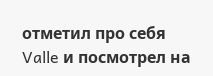отметил про себя Valle и посмотрел на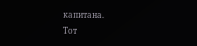капитана.
Тот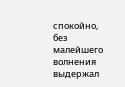спокойно, без малейшего волнения выдержал